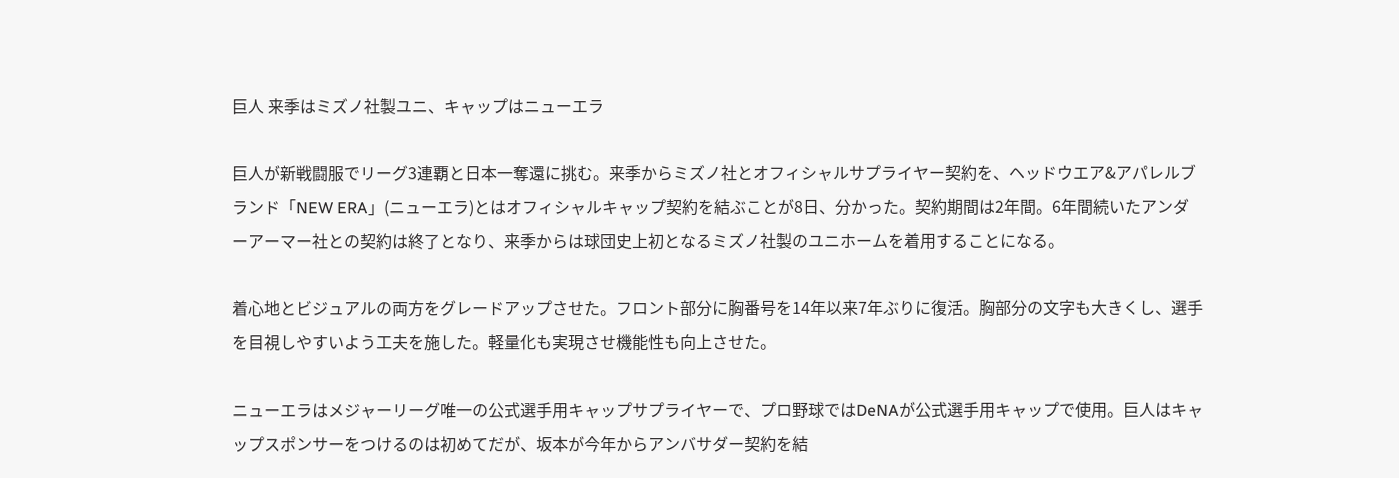巨人 来季はミズノ社製ユニ、キャップはニューエラ

巨人が新戦闘服でリーグ3連覇と日本一奪還に挑む。来季からミズノ社とオフィシャルサプライヤー契約を、ヘッドウエア&アパレルブランド「NEW ERA」(ニューエラ)とはオフィシャルキャップ契約を結ぶことが8日、分かった。契約期間は2年間。6年間続いたアンダーアーマー社との契約は終了となり、来季からは球団史上初となるミズノ社製のユニホームを着用することになる。

着心地とビジュアルの両方をグレードアップさせた。フロント部分に胸番号を14年以来7年ぶりに復活。胸部分の文字も大きくし、選手を目視しやすいよう工夫を施した。軽量化も実現させ機能性も向上させた。

ニューエラはメジャーリーグ唯一の公式選手用キャップサプライヤーで、プロ野球ではDeNAが公式選手用キャップで使用。巨人はキャップスポンサーをつけるのは初めてだが、坂本が今年からアンバサダー契約を結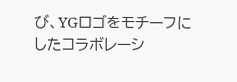び、YGロゴをモチーフにしたコラボレーシ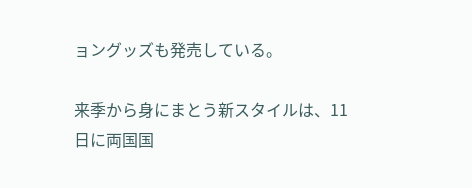ョングッズも発売している。

来季から身にまとう新スタイルは、11日に両国国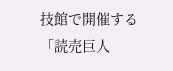技館で開催する「読売巨人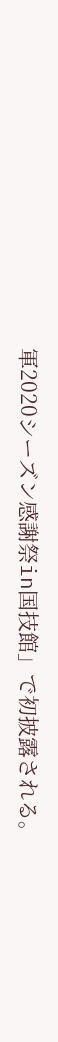軍2020シーズン感謝祭in国技館」で初披露される。